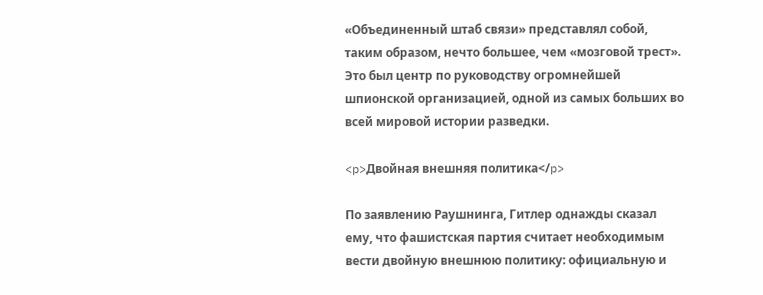«Объединенный штаб связи» представлял собой, таким образом, нечто большее, чем «мозговой трест». Это был центр по руководству огромнейшей шпионской организацией, одной из самых больших во всей мировой истории разведки.

<p>Двойная внешняя политика</p>

По заявлению Раушнинга, Гитлер однажды сказал ему, что фашистская партия считает необходимым вести двойную внешнюю политику: официальную и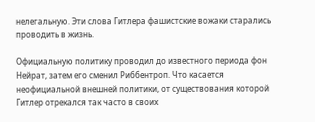нелегальную. Эти слова Гитлера фашистские вожаки старались проводить в жизнь.

Официальную политику проводил до известного периода фон Нейрат, затем его сменил Риббентроп. Что касается неофициальной внешней политики, от существования которой Гитлер отрекался так часто в своих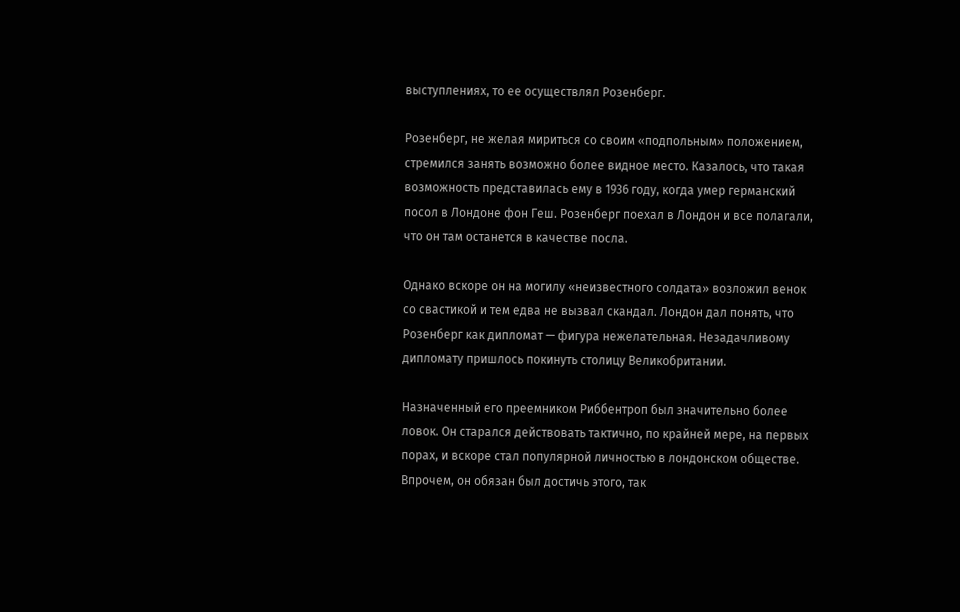выступлениях, то ее осуществлял Розенберг.

Розенберг, не желая мириться со своим «подпольным» положением, стремился занять возможно более видное место. Казалось, что такая возможность представилась ему в 1936 году, когда умер германский посол в Лондоне фон Геш. Розенберг поехал в Лондон и все полагали, что он там останется в качестве посла.

Однако вскоре он на могилу «неизвестного солдата» возложил венок со свастикой и тем едва не вызвал скандал. Лондон дал понять, что Розенберг как дипломат — фигура нежелательная. Незадачливому дипломату пришлось покинуть столицу Великобритании.

Назначенный его преемником Риббентроп был значительно более ловок. Он старался действовать тактично, по крайней мере, на первых порах, и вскоре стал популярной личностью в лондонском обществе. Впрочем, он обязан был достичь этого, так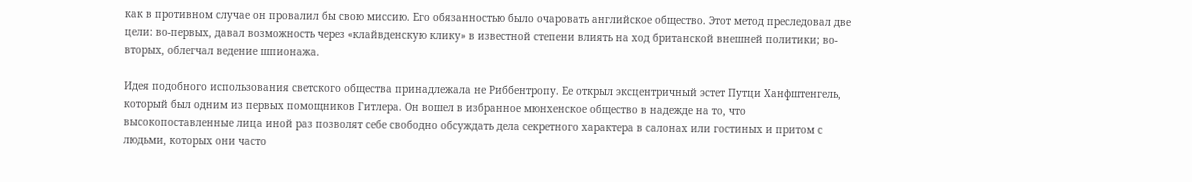как в противном случае он провалил бы свою миссию. Его обязанностью было очаровать английское общество. Этот метод преследовал две цели: во-первых, давал возможность через «клайвденскую клику» в известной степени влиять на ход британской внешней политики; во-вторых, облегчал ведение шпионажа.

Идея подобного использования светского общества принадлежала не Риббентропу. Ее открыл эксцентричный эстет Путци Ханфштенгель, который был одним из первых помощников Гитлера. Он вошел в избранное мюнхенское общество в надежде на то, что высокопоставленные лица иной раз позволят себе свободно обсуждать дела секретного характера в салонах или гостиных и притом с людьми, которых они часто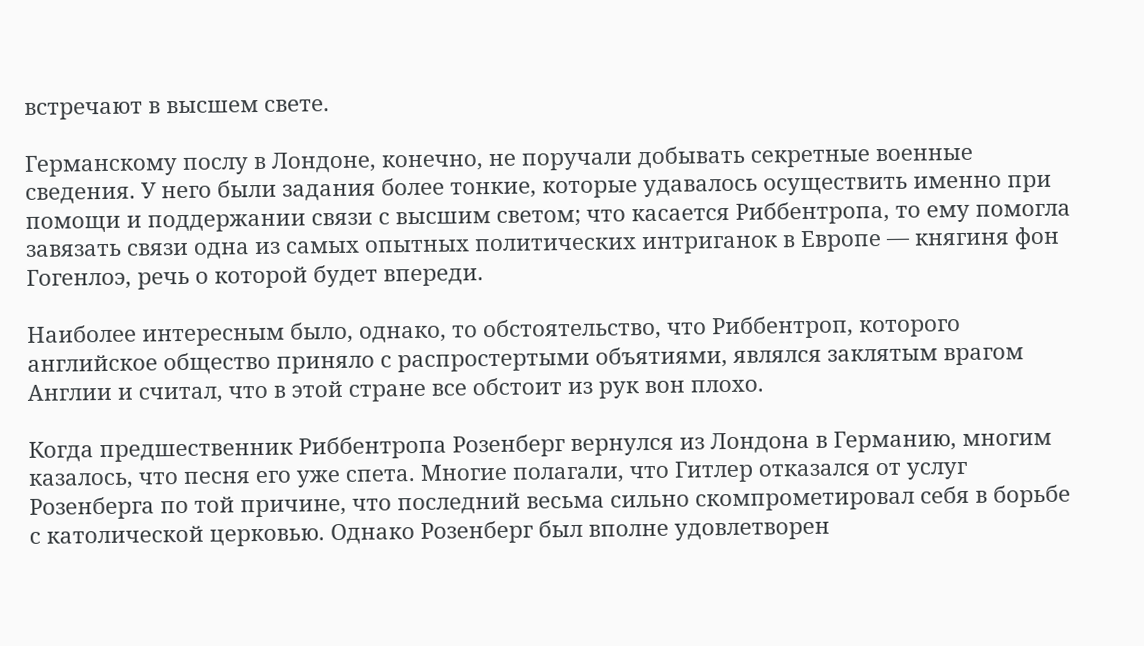встречают в высшем свете.

Германскому послу в Лондоне, конечно, не поручали добывать секретные военные сведения. У него были задания более тонкие, которые удавалось осуществить именно при помощи и поддержании связи с высшим светом; что касается Риббентропа, то ему помогла завязать связи одна из самых опытных политических интриганок в Европе — княгиня фон Гогенлоэ, речь о которой будет впереди.

Наиболее интересным было, однако, то обстоятельство, что Риббентроп, которого английское общество приняло с распростертыми объятиями, являлся заклятым врагом Англии и считал, что в этой стране все обстоит из рук вон плохо.

Когда предшественник Риббентропа Розенберг вернулся из Лондона в Германию, многим казалось, что песня его уже спета. Многие полагали, что Гитлер отказался от услуг Розенберга по той причине, что последний весьма сильно скомпрометировал себя в борьбе с католической церковью. Однако Розенберг был вполне удовлетворен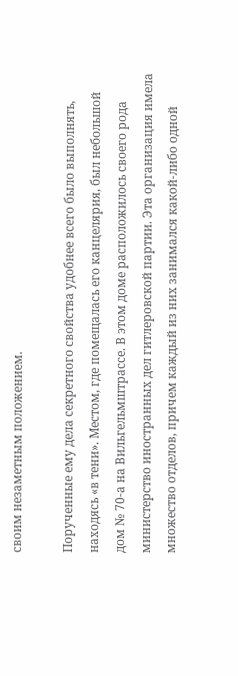своим незаметным положением.

Порученные ему дела секретного свойства удобнее всего было выполнять, находясь «в тени». Местом, где помещалась его канцелярия, был небольшой дом № 70-а на Вильгельмштрассе. В этом доме расположилось своего рода министерство иностранных дел гитлеровской партии. Эта организация имела множество отделов, причем каждый из них занимался какой-либо одной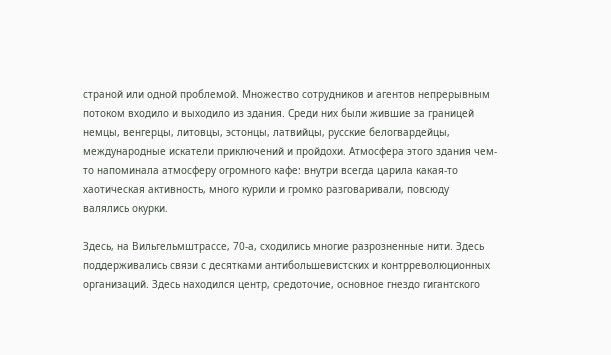страной или одной проблемой. Множество сотрудников и агентов непрерывным потоком входило и выходило из здания. Среди них были жившие за границей немцы, венгерцы, литовцы, эстонцы, латвийцы, русские белогвардейцы, международные искатели приключений и пройдохи. Атмосфера этого здания чем-то напоминала атмосферу огромного кафе: внутри всегда царила какая-то хаотическая активность, много курили и громко разговаривали, повсюду валялись окурки.

Здесь, на Вильгельмштрассе, 70-а, сходились многие разрозненные нити. Здесь поддерживались связи с десятками антибольшевистских и контрреволюционных организаций. Здесь находился центр, средоточие, основное гнездо гигантского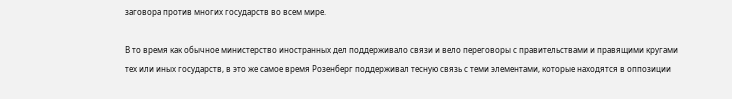заговора против многих государств во всем мире.

В то время как обычное министерство иностранных дел поддерживало связи и вело переговоры с правительствами и правящими кругами тех или иных государств, в это же самое время Розенберг поддерживал тесную связь с теми элементами, которые находятся в оппозиции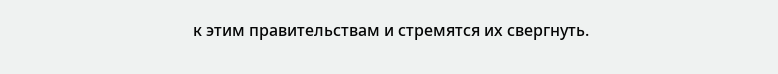к этим правительствам и стремятся их свергнуть.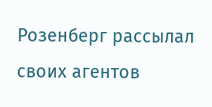Розенберг рассылал своих агентов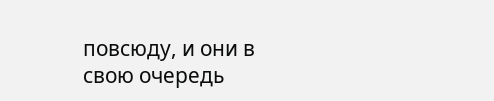повсюду, и они в свою очередь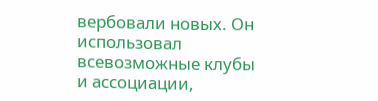вербовали новых. Он использовал всевозможные клубы и ассоциации,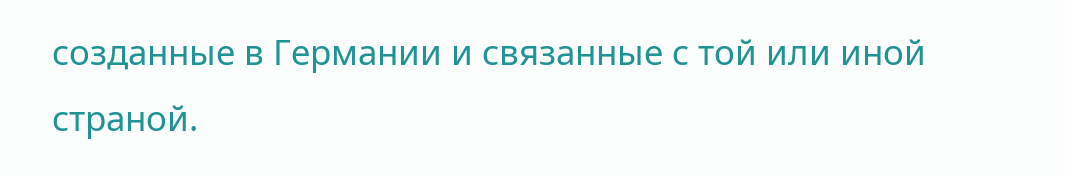созданные в Германии и связанные с той или иной страной.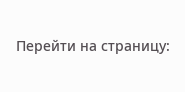Перейти на страницу: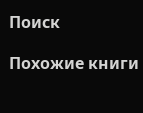Поиск

Похожие книги